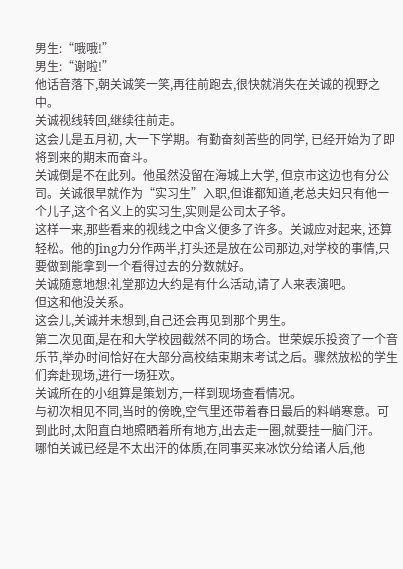男生:“哦哦!”
男生:“谢啦!”
他话音落下,朝关诚笑一笑,再往前跑去,很快就消失在关诚的视野之中。
关诚视线转回,继续往前走。
这会儿是五月初, 大一下学期。有勤奋刻苦些的同学, 已经开始为了即将到来的期末而奋斗。
关诚倒是不在此列。他虽然没留在海城上大学, 但京市这边也有分公司。关诚很早就作为“实习生”入职,但谁都知道,老总夫妇只有他一个儿子,这个名义上的实习生,实则是公司太子爷。
这样一来,那些看来的视线之中含义便多了许多。关诚应对起来, 还算轻松。他的Jing力分作两半,打头还是放在公司那边,对学校的事情,只要做到能拿到一个看得过去的分数就好。
关诚随意地想:礼堂那边大约是有什么活动,请了人来表演吧。
但这和他没关系。
这会儿,关诚并未想到,自己还会再见到那个男生。
第二次见面,是在和大学校园截然不同的场合。世荣娱乐投资了一个音乐节,举办时间恰好在大部分高校结束期末考试之后。骤然放松的学生们奔赴现场,进行一场狂欢。
关诚所在的小组算是策划方,一样到现场查看情况。
与初次相见不同,当时的傍晚,空气里还带着春日最后的料峭寒意。可到此时,太阳直白地照晒着所有地方,出去走一圈,就要挂一脑门汗。
哪怕关诚已经是不太出汗的体质,在同事买来冰饮分给诸人后,他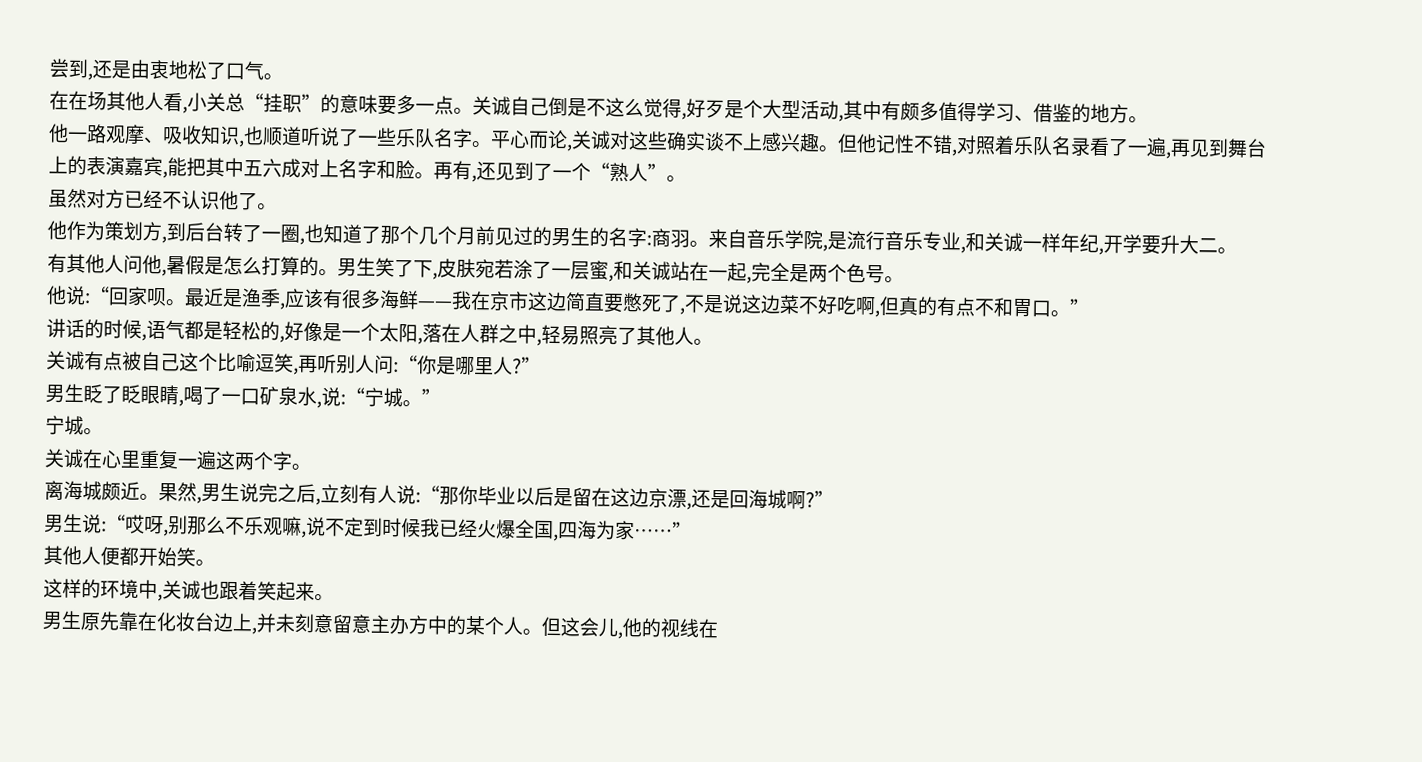尝到,还是由衷地松了口气。
在在场其他人看,小关总“挂职”的意味要多一点。关诚自己倒是不这么觉得,好歹是个大型活动,其中有颇多值得学习、借鉴的地方。
他一路观摩、吸收知识,也顺道听说了一些乐队名字。平心而论,关诚对这些确实谈不上感兴趣。但他记性不错,对照着乐队名录看了一遍,再见到舞台上的表演嘉宾,能把其中五六成对上名字和脸。再有,还见到了一个“熟人”。
虽然对方已经不认识他了。
他作为策划方,到后台转了一圈,也知道了那个几个月前见过的男生的名字:商羽。来自音乐学院,是流行音乐专业,和关诚一样年纪,开学要升大二。
有其他人问他,暑假是怎么打算的。男生笑了下,皮肤宛若涂了一层蜜,和关诚站在一起,完全是两个色号。
他说:“回家呗。最近是渔季,应该有很多海鲜——我在京市这边简直要憋死了,不是说这边菜不好吃啊,但真的有点不和胃口。”
讲话的时候,语气都是轻松的,好像是一个太阳,落在人群之中,轻易照亮了其他人。
关诚有点被自己这个比喻逗笑,再听别人问:“你是哪里人?”
男生眨了眨眼睛,喝了一口矿泉水,说:“宁城。”
宁城。
关诚在心里重复一遍这两个字。
离海城颇近。果然,男生说完之后,立刻有人说:“那你毕业以后是留在这边京漂,还是回海城啊?”
男生说:“哎呀,别那么不乐观嘛,说不定到时候我已经火爆全国,四海为家……”
其他人便都开始笑。
这样的环境中,关诚也跟着笑起来。
男生原先靠在化妆台边上,并未刻意留意主办方中的某个人。但这会儿,他的视线在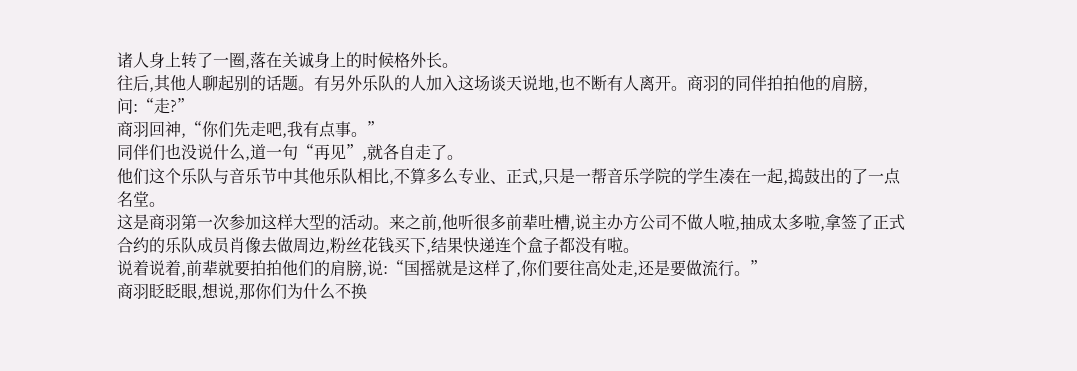诸人身上转了一圈,落在关诚身上的时候格外长。
往后,其他人聊起别的话题。有另外乐队的人加入这场谈天说地,也不断有人离开。商羽的同伴拍拍他的肩膀,问:“走?”
商羽回神,“你们先走吧,我有点事。”
同伴们也没说什么,道一句“再见”,就各自走了。
他们这个乐队与音乐节中其他乐队相比,不算多么专业、正式,只是一帮音乐学院的学生凑在一起,捣鼓出的了一点名堂。
这是商羽第一次参加这样大型的活动。来之前,他听很多前辈吐槽,说主办方公司不做人啦,抽成太多啦,拿签了正式合约的乐队成员肖像去做周边,粉丝花钱买下,结果快递连个盒子都没有啦。
说着说着,前辈就要拍拍他们的肩膀,说:“国摇就是这样了,你们要往高处走,还是要做流行。”
商羽眨眨眼,想说,那你们为什么不换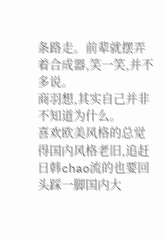条路走。前辈就摆弄着合成器,笑一笑,并不多说。
商羽想,其实自己并非不知道为什么。
喜欢欧美风格的总觉得国内风格老旧,追赶日韩chao流的也要回头踩一脚国内大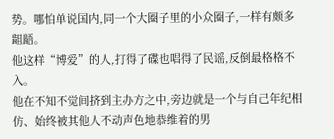势。哪怕单说国内,同一个大圈子里的小众圈子,一样有颇多龃龉。
他这样“博爱”的人,打得了碟也唱得了民谣,反倒最格格不入。
他在不知不觉间挤到主办方之中,旁边就是一个与自己年纪相仿、始终被其他人不动声色地恭维着的男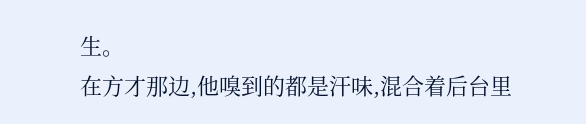生。
在方才那边,他嗅到的都是汗味,混合着后台里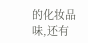的化妆品味,还有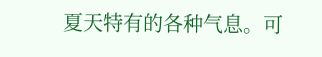夏天特有的各种气息。可